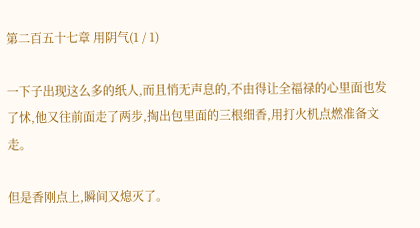第二百五十七章 用阴气(1 / 1)

一下子出现这么多的纸人,而且悄无声息的,不由得让全福禄的心里面也发了怵,他又往前面走了两步,掏出包里面的三根细香,用打火机点燃准备文走。

但是香刚点上,瞬间又熄灭了。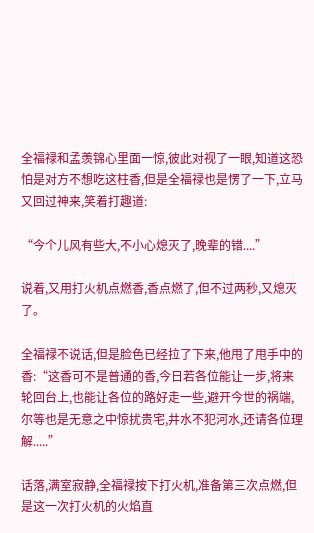全福禄和孟羡锦心里面一惊,彼此对视了一眼,知道这恐怕是对方不想吃这柱香,但是全福禄也是愣了一下,立马又回过神来,笑着打趣道:

“今个儿风有些大,不小心熄灭了,晚辈的错....”

说着,又用打火机点燃香,香点燃了,但不过两秒,又熄灭了。

全福禄不说话,但是脸色已经拉了下来,他甩了甩手中的香:“这香可不是普通的香,今日若各位能让一步,将来轮回台上,也能让各位的路好走一些,避开今世的祸端,尔等也是无意之中惊扰贵宅,井水不犯河水,还请各位理解.....”

话落,满室寂静,全福禄按下打火机,准备第三次点燃,但是这一次打火机的火焰直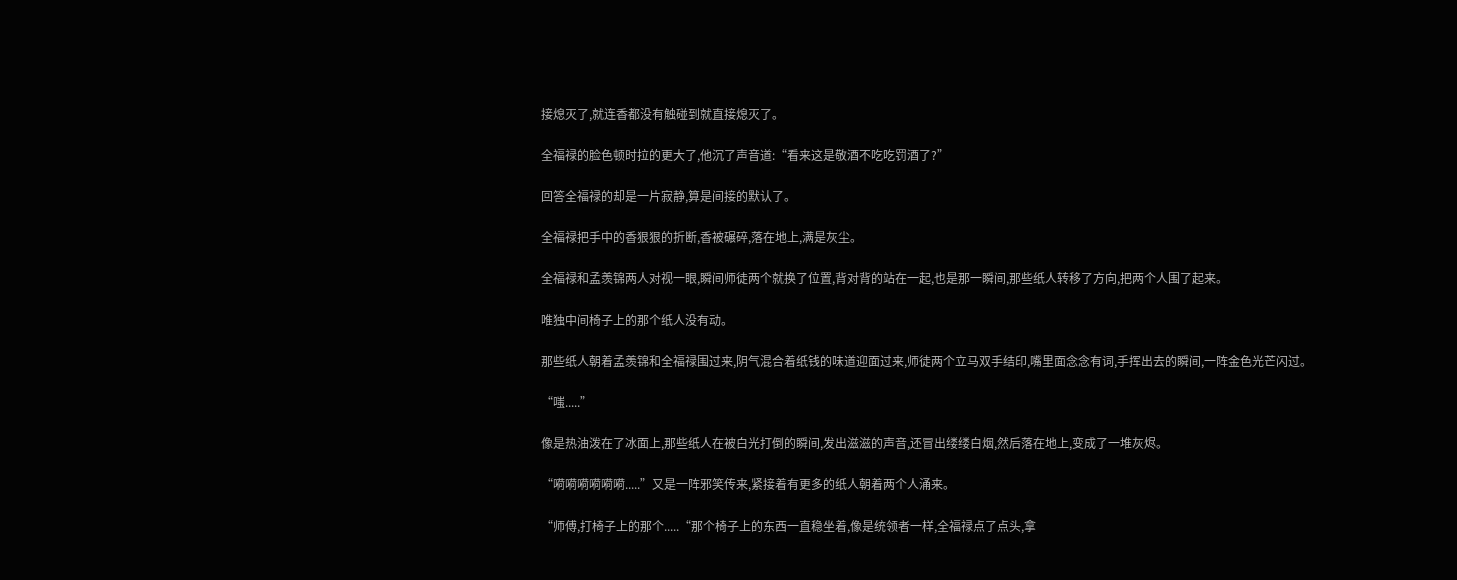接熄灭了,就连香都没有触碰到就直接熄灭了。

全福禄的脸色顿时拉的更大了,他沉了声音道:“看来这是敬酒不吃吃罚酒了?”

回答全福禄的却是一片寂静,算是间接的默认了。

全福禄把手中的香狠狠的折断,香被碾碎,落在地上,满是灰尘。

全福禄和孟羡锦两人对视一眼,瞬间师徒两个就换了位置,背对背的站在一起,也是那一瞬间,那些纸人转移了方向,把两个人围了起来。

唯独中间椅子上的那个纸人没有动。

那些纸人朝着孟羡锦和全福禄围过来,阴气混合着纸钱的味道迎面过来,师徒两个立马双手结印,嘴里面念念有词,手挥出去的瞬间,一阵金色光芒闪过。

“嗤.....”

像是热油泼在了冰面上,那些纸人在被白光打倒的瞬间,发出滋滋的声音,还冒出缕缕白烟,然后落在地上,变成了一堆灰烬。

“嗬嗬嗬嗬嗬嗬.....”又是一阵邪笑传来,紧接着有更多的纸人朝着两个人涌来。

“师傅,打椅子上的那个.....“那个椅子上的东西一直稳坐着,像是统领者一样,全福禄点了点头,拿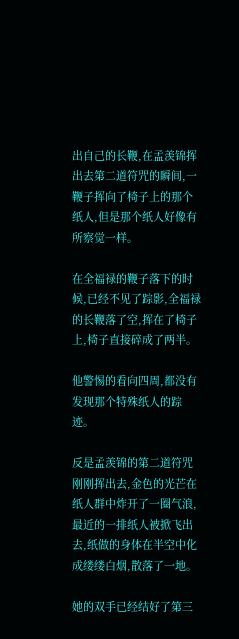出自己的长鞭,在孟羡锦挥出去第二道符咒的瞬间,一鞭子挥向了椅子上的那个纸人,但是那个纸人好像有所察觉一样。

在全福禄的鞭子落下的时候,已经不见了踪影,全福禄的长鞭落了空,挥在了椅子上,椅子直接碎成了两半。

他警惕的看向四周,都没有发现那个特殊纸人的踪迹。

反是孟羡锦的第二道符咒刚刚挥出去,金色的光芒在纸人群中炸开了一圈气浪,最近的一排纸人被掀飞出去,纸做的身体在半空中化成缕缕白烟,散落了一地。

她的双手已经结好了第三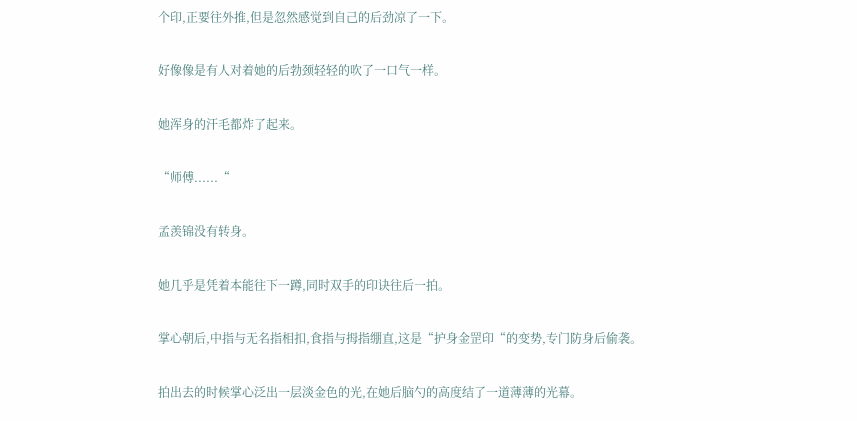个印,正要往外推,但是忽然感觉到自己的后劲凉了一下。

好像像是有人对着她的后勃颈轻轻的吹了一口气一样。

她浑身的汗毛都炸了起来。

“师傅......“

孟羡锦没有转身。

她几乎是凭着本能往下一蹲,同时双手的印诀往后一拍。

掌心朝后,中指与无名指相扣,食指与拇指绷直,这是“护身金罡印“的变势,专门防身后偷袭。

拍出去的时候掌心泛出一层淡金色的光,在她后脑勺的高度结了一道薄薄的光幕。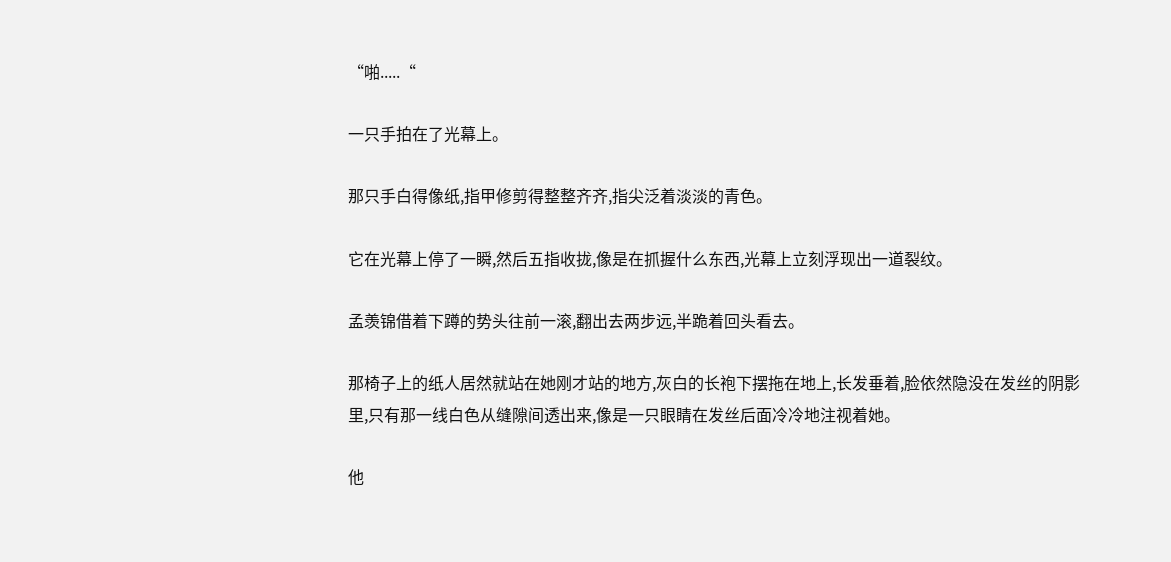“啪.....“

一只手拍在了光幕上。

那只手白得像纸,指甲修剪得整整齐齐,指尖泛着淡淡的青色。

它在光幕上停了一瞬,然后五指收拢,像是在抓握什么东西,光幕上立刻浮现出一道裂纹。

孟羡锦借着下蹲的势头往前一滚,翻出去两步远,半跪着回头看去。

那椅子上的纸人居然就站在她刚才站的地方,灰白的长袍下摆拖在地上,长发垂着,脸依然隐没在发丝的阴影里,只有那一线白色从缝隙间透出来,像是一只眼睛在发丝后面冷冷地注视着她。

他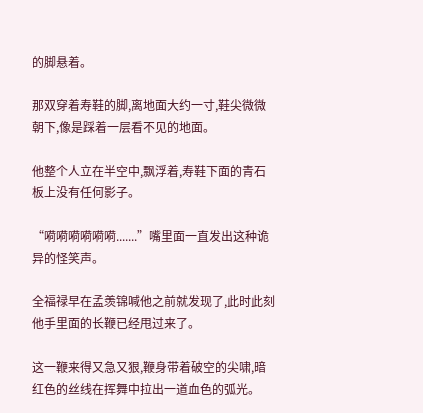的脚悬着。

那双穿着寿鞋的脚,离地面大约一寸,鞋尖微微朝下,像是踩着一层看不见的地面。

他整个人立在半空中,飘浮着,寿鞋下面的青石板上没有任何影子。

“嗬嗬嗬嗬嗬嗬.......”嘴里面一直发出这种诡异的怪笑声。

全福禄早在孟羡锦喊他之前就发现了,此时此刻他手里面的长鞭已经甩过来了。

这一鞭来得又急又狠,鞭身带着破空的尖啸,暗红色的丝线在挥舞中拉出一道血色的弧光。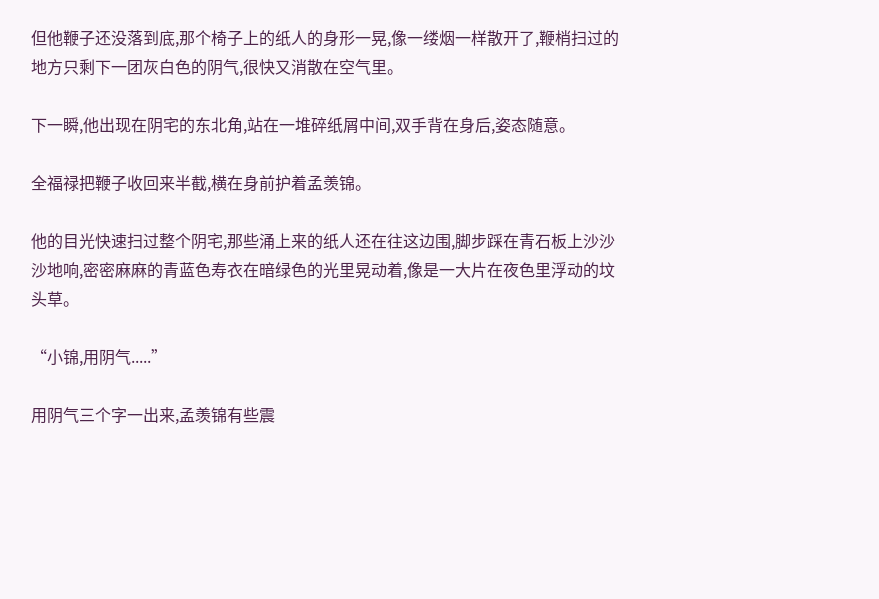但他鞭子还没落到底,那个椅子上的纸人的身形一晃,像一缕烟一样散开了,鞭梢扫过的地方只剩下一团灰白色的阴气,很快又消散在空气里。

下一瞬,他出现在阴宅的东北角,站在一堆碎纸屑中间,双手背在身后,姿态随意。

全福禄把鞭子收回来半截,横在身前护着孟羡锦。

他的目光快速扫过整个阴宅,那些涌上来的纸人还在往这边围,脚步踩在青石板上沙沙沙地响,密密麻麻的青蓝色寿衣在暗绿色的光里晃动着,像是一大片在夜色里浮动的坟头草。

“小锦,用阴气.....”

用阴气三个字一出来,孟羡锦有些震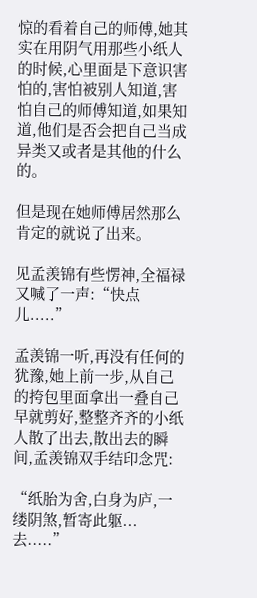惊的看着自己的师傅,她其实在用阴气用那些小纸人的时候,心里面是下意识害怕的,害怕被别人知道,害怕自己的师傅知道,如果知道,他们是否会把自己当成异类又或者是其他的什么的。

但是现在她师傅居然那么肯定的就说了出来。

见孟羡锦有些愣神,全福禄又喊了一声:“快点儿.....”

孟羡锦一听,再没有任何的犹豫,她上前一步,从自己的挎包里面拿出一叠自己早就剪好,整整齐齐的小纸人散了出去,散出去的瞬间,孟羡锦双手结印念咒:

“纸胎为舍,白身为庐,一缕阴煞,暂寄此躯...去.....”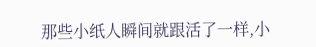那些小纸人瞬间就跟活了一样,小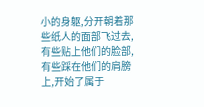小的身躯,分开朝着那些纸人的面部飞过去,有些贴上他们的脸部,有些踩在他们的肩膀上,开始了属于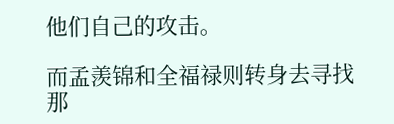他们自己的攻击。

而孟羡锦和全福禄则转身去寻找那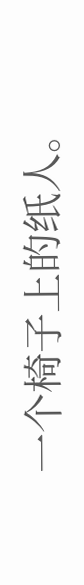一个椅子上的纸人。